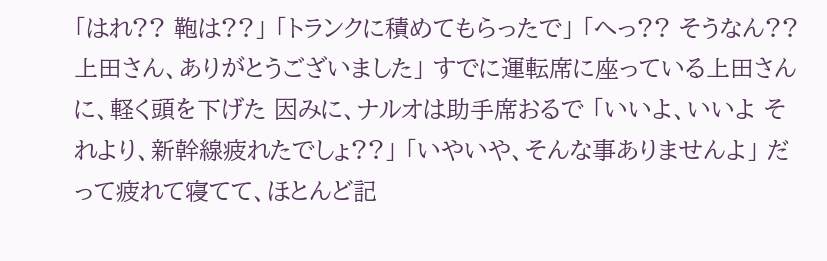「はれ?? 鞄は??」 「トランクに積めてもらったで」 「へっ?? そうなん?? 上田さん、ありがとうございました」 すでに運転席に座っている上田さんに、軽く頭を下げた 因みに、ナルオは助手席おるで 「いいよ、いいよ それより、新幹線疲れたでしょ??」 「いやいや、そんな事ありませんよ」 だって疲れて寝てて、ほとんど記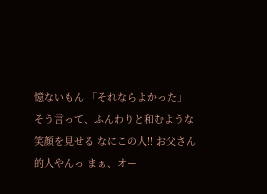憶ないもん 「それならよかった」 そう言って、ふんわりと和むような笑顔を見せる なにこの人!! お父さん的人やんっ まぁ、オー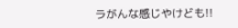ラがんな感じやけども!!